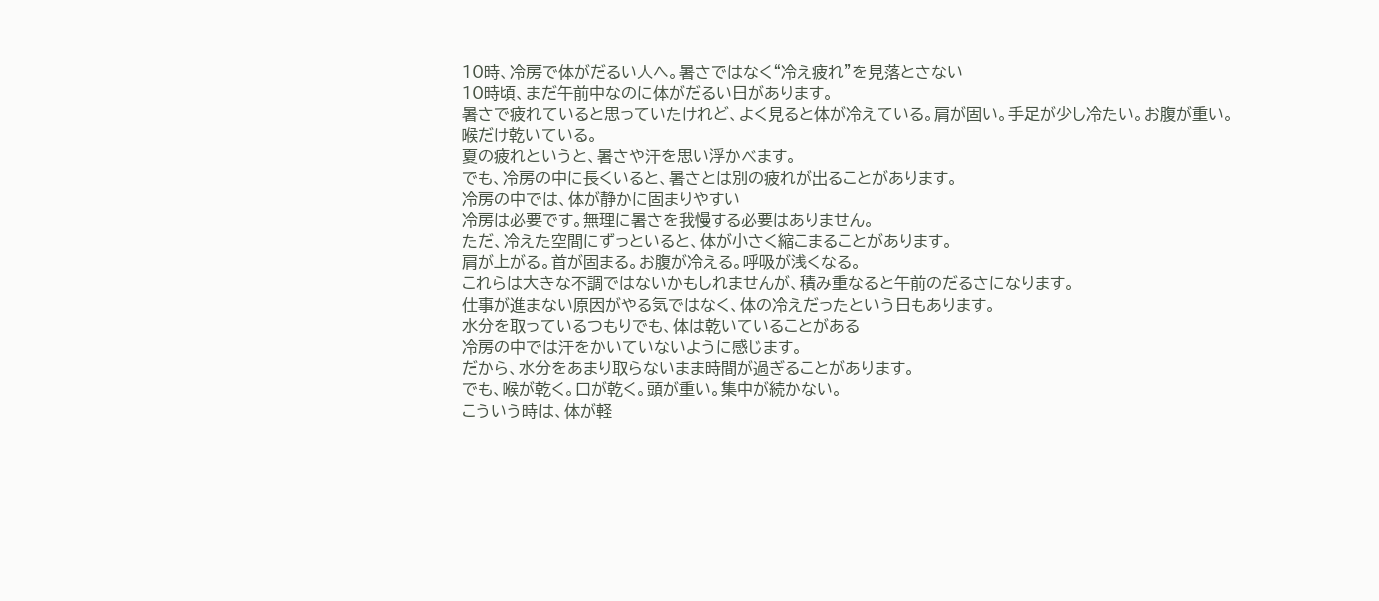10時、冷房で体がだるい人へ。暑さではなく“冷え疲れ”を見落とさない
10時頃、まだ午前中なのに体がだるい日があります。
暑さで疲れていると思っていたけれど、よく見ると体が冷えている。肩が固い。手足が少し冷たい。お腹が重い。喉だけ乾いている。
夏の疲れというと、暑さや汗を思い浮かべます。
でも、冷房の中に長くいると、暑さとは別の疲れが出ることがあります。
冷房の中では、体が静かに固まりやすい
冷房は必要です。無理に暑さを我慢する必要はありません。
ただ、冷えた空間にずっといると、体が小さく縮こまることがあります。
肩が上がる。首が固まる。お腹が冷える。呼吸が浅くなる。
これらは大きな不調ではないかもしれませんが、積み重なると午前のだるさになります。
仕事が進まない原因がやる気ではなく、体の冷えだったという日もあります。
水分を取っているつもりでも、体は乾いていることがある
冷房の中では汗をかいていないように感じます。
だから、水分をあまり取らないまま時間が過ぎることがあります。
でも、喉が乾く。口が乾く。頭が重い。集中が続かない。
こういう時は、体が軽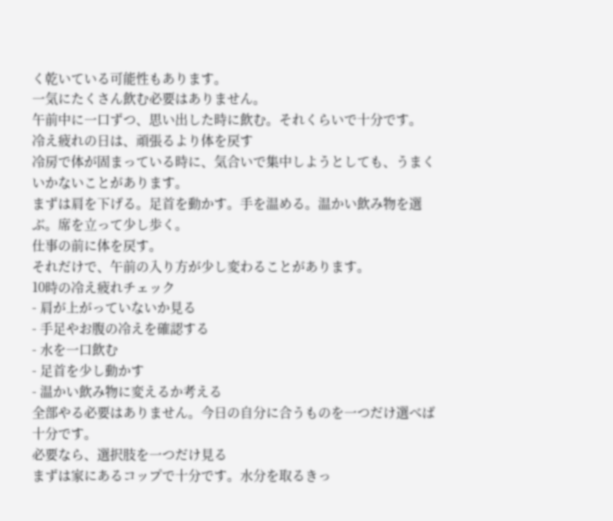く乾いている可能性もあります。
一気にたくさん飲む必要はありません。
午前中に一口ずつ、思い出した時に飲む。それくらいで十分です。
冷え疲れの日は、頑張るより体を戻す
冷房で体が固まっている時に、気合いで集中しようとしても、うまくいかないことがあります。
まずは肩を下げる。足首を動かす。手を温める。温かい飲み物を選ぶ。席を立って少し歩く。
仕事の前に体を戻す。
それだけで、午前の入り方が少し変わることがあります。
10時の冷え疲れチェック
- 肩が上がっていないか見る
- 手足やお腹の冷えを確認する
- 水を一口飲む
- 足首を少し動かす
- 温かい飲み物に変えるか考える
全部やる必要はありません。今日の自分に合うものを一つだけ選べば十分です。
必要なら、選択肢を一つだけ見る
まずは家にあるコップで十分です。水分を取るきっ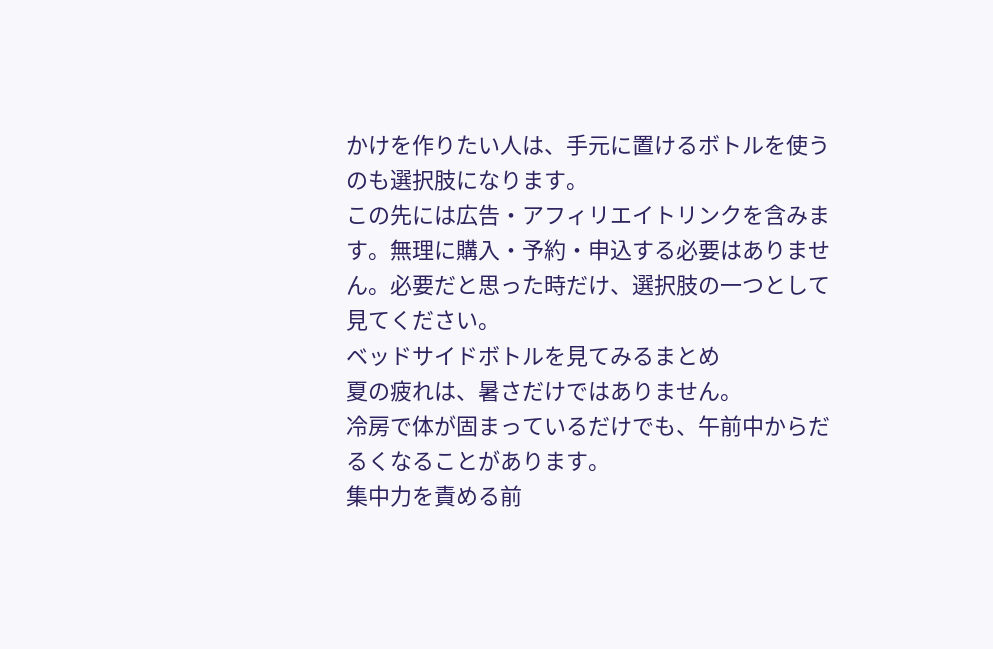かけを作りたい人は、手元に置けるボトルを使うのも選択肢になります。
この先には広告・アフィリエイトリンクを含みます。無理に購入・予約・申込する必要はありません。必要だと思った時だけ、選択肢の一つとして見てください。
ベッドサイドボトルを見てみるまとめ
夏の疲れは、暑さだけではありません。
冷房で体が固まっているだけでも、午前中からだるくなることがあります。
集中力を責める前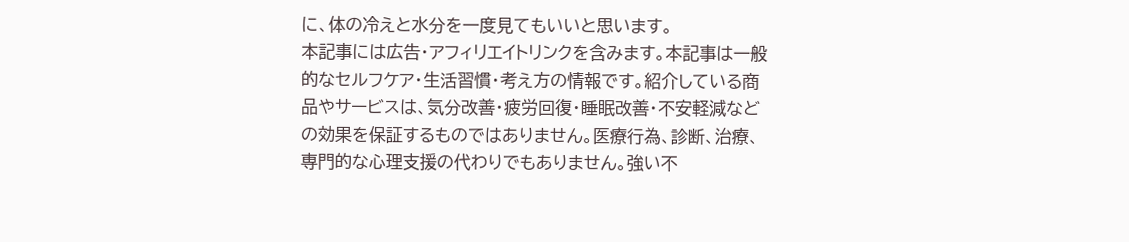に、体の冷えと水分を一度見てもいいと思います。
本記事には広告・アフィリエイトリンクを含みます。本記事は一般的なセルフケア・生活習慣・考え方の情報です。紹介している商品やサービスは、気分改善・疲労回復・睡眠改善・不安軽減などの効果を保証するものではありません。医療行為、診断、治療、専門的な心理支援の代わりでもありません。強い不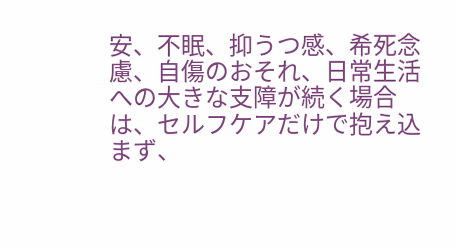安、不眠、抑うつ感、希死念慮、自傷のおそれ、日常生活への大きな支障が続く場合は、セルフケアだけで抱え込まず、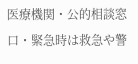医療機関・公的相談窓口・緊急時は救急や警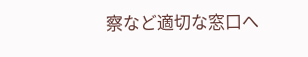察など適切な窓口へ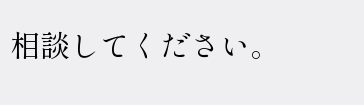相談してください。